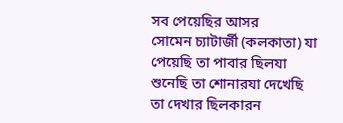সব পেয়েছির আসর
সোমেন চ্যাটার্জী (কলকাতা) যা পেয়েছি তা পাবার ছিলযা শুনেছি তা শোনারযা দেখেছি তা দেখার ছিলকারন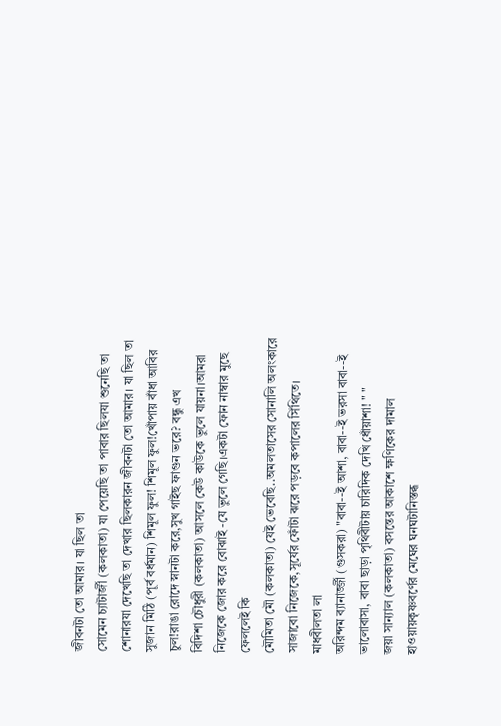জীবনটা তো আমার। যা ছিল তা
সোমেন চ্যাটার্জী (কলকাতা) যা পেয়েছি তা পাবার ছিলযা শুনেছি তা শোনারযা দেখেছি তা দেখার ছিলকারন জীবনটা তো আমার। যা ছিল তা
সুজান মিঠি (পূর্ব বর্ধমান) শিমূল ফুল! শিমূল ফুল!খোঁপায় বাঁধা আবির চুল!রাঙা রোদে স্নানটা করে,সুখ গাইছ ফাগুন ভরে? বন্ধু এখ
বিদিশা চৌধুরী (কলকাতা) আসলে কেউ কাউকে ভুলে যায়না।আমরা নিজেকে জোর করে বোঝাই -যে ভুলে গেছি।একটা ফোন নাম্বার মুছে ফেললেই কি
মৌমিতা মৌ (কলকাতা) যেই ভেবেছি..অমলতাসের সোনালি অলংকারে সাজাবো নিজেকে,সূর্যের ফোঁটা ঝরে পড়বে কপালের সিঁথিতে। মাধবীলতা লা
অরিন্দম ব্যানার্জ্জী (গুসকরা) "বাবা--ই আশা, বাবা--ই ভরসা বাবা--ই ভালোবাসা, বাবা ছাড়া পৃথিবীটায় চারিদিক দেখি ধোঁয়াশা! " "
জয়া সান্যাল (কলকাতা) বসন্তের আকাশে ক্ষণিকের দামাল হাওয়ায়কৃষ্ণবর্ণের মেঘের ঘনঘটানিস্তব্ধ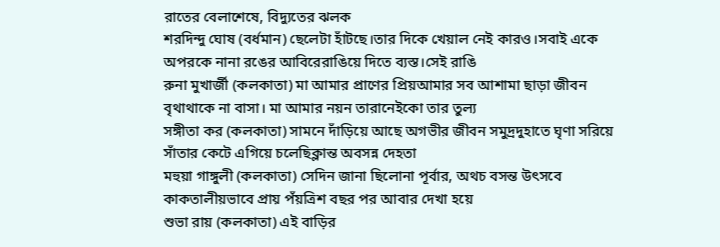রাতের বেলাশেষে, বিদ্যুতের ঝলক
শরদিন্দু ঘোষ (বর্ধমান) ছেলেটা হাঁটছে।তার দিকে খেয়াল নেই কারও।সবাই একে অপরকে নানা রঙের আবিরেরাঙিয়ে দিতে ব্যস্ত।সেই রাঙি
রুনা মুখার্জী (কলকাতা) মা আমার প্রাণের প্রিয়আমার সব আশামা ছাড়া জীবন বৃথাথাকে না বাসা। মা আমার নয়ন তারানেইকো তার তুল্য
সঙ্গীতা কর (কলকাতা) সামনে দাঁড়িয়ে আছে অগভীর জীবন সমুদ্রদুহাতে ঘৃণা সরিয়ে সাঁতার কেটে এগিয়ে চলেছিক্লান্ত অবসন্ন দেহতা
মহুয়া গাঙ্গুলী (কলকাতা) সেদিন জানা ছিলোনা পূর্বার, অথচ বসন্ত উৎসবে কাকতালীয়ভাবে প্রায় পঁয়ত্রিশ বছর পর আবার দেখা হয়ে
শুভা রায় (কলকাতা) এই বাড়ির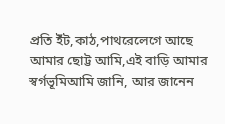প্রতি ইঁট,কাঠ,পাথরেলেগে আছে আমার ছোট্ট আমি,এই বাড়ি আমার স্বর্গভূমিআমি জানি, আর জানেন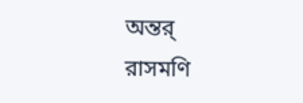অন্তর্
রাসমণি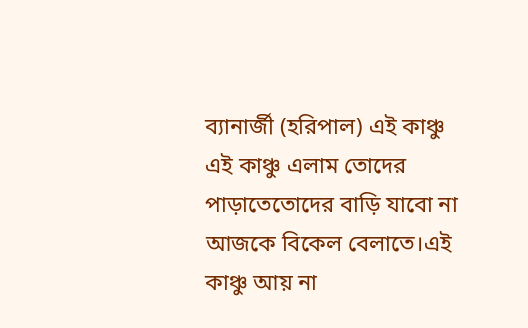ব্যানার্জী (হরিপাল) এই কাঞ্চু এই কাঞ্চু এলাম তোদের পাড়াতেতোদের বাড়ি যাবো না আজকে বিকেল বেলাতে।এই কাঞ্চু আয় না